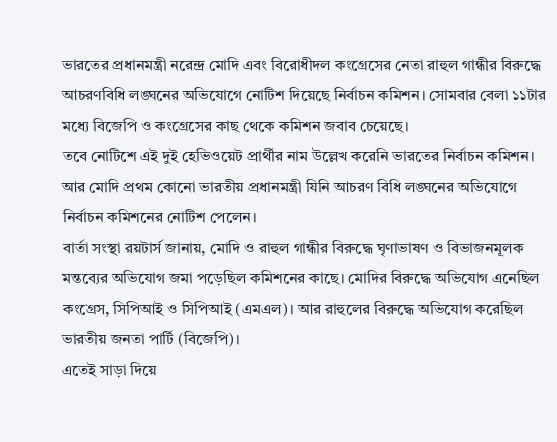ভারতের প্রধানমন্ত্রী নরেন্দ্র মোদি এবং বিরোধীদল কংগ্রেসের নেতা রাহুল গান্ধীর বিরুদ্ধে আচরণবিধি লঙ্ঘনের অভিযোগে নোটিশ দিয়েছে নির্বাচন কমিশন। সোমবার বেলা ১১টার মধ্যে বিজেপি ও কংগ্রেসের কাছ থেকে কমিশন জবাব চেয়েছে।
তবে নোটিশে এই দুই হেভিওয়েট প্রার্থীর নাম উল্লেখ করেনি ভারতের নির্বাচন কমিশন। আর মোদি প্রথম কোনো ভারতীয় প্রধানমন্ত্রী যিনি আচরণ বিধি লঙ্ঘনের অভিযোগে নির্বাচন কমিশনের নোটিশ পেলেন।
বার্তা সংস্থা রয়টার্স জানায়, মোদি ও রাহুল গান্ধীর বিরুদ্ধে ঘৃণাভাষণ ও বিভাজনমূলক মন্তব্যের অভিযোগ জমা পড়েছিল কমিশনের কাছে। মোদির বিরুদ্ধে অভিযোগ এনেছিল কংগ্রেস, সিপিআই ও সিপিআই (এমএল)। আর রাহুলের বিরুদ্ধে অভিযোগ করেছিল ভারতীয় জনতা পার্টি (বিজেপি)।
এতেই সাড়া দিয়ে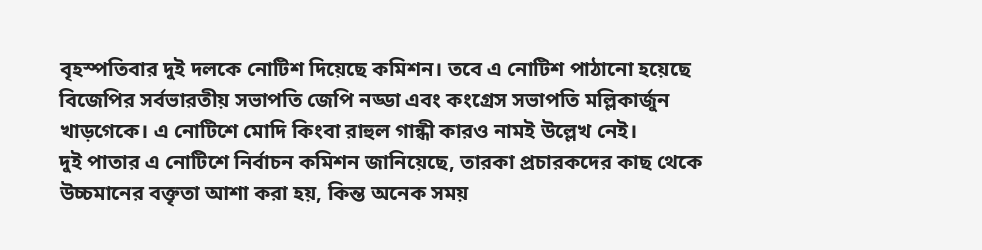বৃহস্পতিবার দুই দলকে নোটিশ দিয়েছে কমিশন। তবে এ নোটিশ পাঠানো হয়েছে বিজেপির সর্বভারতীয় সভাপতি জেপি নড্ডা এবং কংগ্রেস সভাপতি মল্লিকার্জুন খাড়গেকে। এ নোটিশে মোদি কিংবা রাহুল গান্ধী কারও নামই উল্লেখ নেই।
দুই পাতার এ নোটিশে নির্বাচন কমিশন জানিয়েছে, তারকা প্রচারকদের কাছ থেকে উচ্চমানের বক্তৃতা আশা করা হয়, কিন্ত অনেক সময়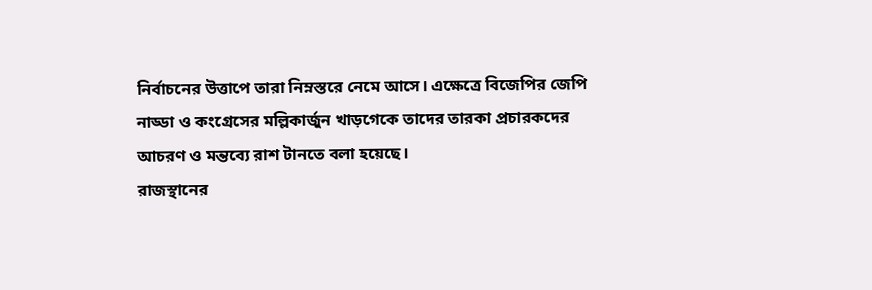নির্বাচনের উত্তাপে তারা নিম্নস্তরে নেমে আসে। এক্ষেত্রে বিজেপির জেপি নাড্ডা ও কংগ্রেসের মল্লিকার্জুন খাড়গেকে তাদের তারকা প্রচারকদের আচরণ ও মন্তব্যে রাশ টানতে বলা হয়েছে।
রাজস্থানের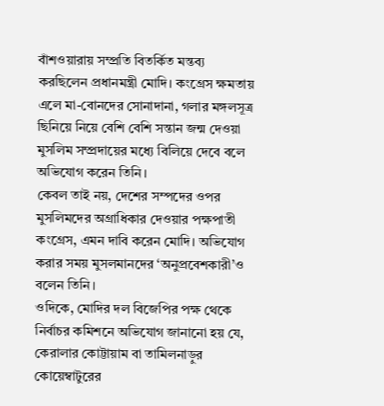বাঁশওয়ারায় সম্প্রতি বিতর্কিত মন্তব্য করছিলেন প্রধানমন্ত্রী মোদি। কংগ্রেস ক্ষমতায় এলে মা-বোনদের সোনাদানা, গলার মঙ্গলসূত্র ছিনিয়ে নিয়ে বেশি বেশি সন্তান জন্ম দেওয়া মুসলিম সম্প্রদায়ের মধ্যে বিলিয়ে দেবে বলে অভিযোগ করেন তিনি।
কেবল তাই নয়, দেশের সম্পদের ওপর মুসলিমদের অগ্রাধিকার দেওয়ার পক্ষপাতী কংগ্রেস, এমন দাবি করেন মোদি। অভিযোগ করার সময় মুসলমানদের ‘অনুপ্রবেশকারী’ও বলেন তিনি।
ওদিকে, মোদির দল বিজেপির পক্ষ থেকে নির্বাচর কমিশনে অভিযোগ জানানো হয় যে, কেরালার কোট্টায়াম বা তামিলনাড়ুর কোয়েম্বাটুরের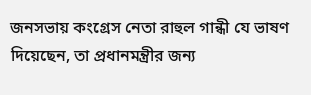জনসভায় কংগ্রেস নেতা রাহুল গান্ধী যে ভাষণ দিয়েছেন, তা প্রধানমন্ত্রীর জন্য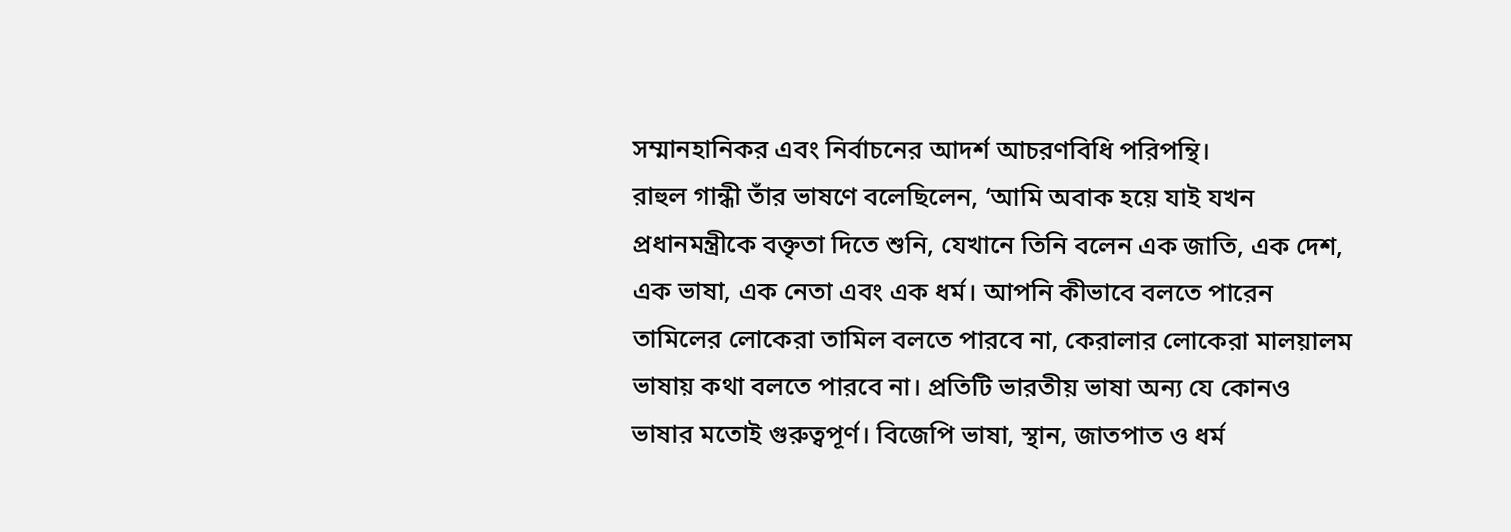সম্মানহানিকর এবং নির্বাচনের আদর্শ আচরণবিধি পরিপন্থি।
রাহুল গান্ধী তাঁর ভাষণে বলেছিলেন, ‘আমি অবাক হয়ে যাই যখন প্রধানমন্ত্রীকে বক্তৃতা দিতে শুনি, যেখানে তিনি বলেন এক জাতি, এক দেশ, এক ভাষা, এক নেতা এবং এক ধর্ম। আপনি কীভাবে বলতে পারেন তামিলের লোকেরা তামিল বলতে পারবে না, কেরালার লোকেরা মালয়ালম ভাষায় কথা বলতে পারবে না। প্রতিটি ভারতীয় ভাষা অন্য যে কোনও ভাষার মতোই গুরুত্বপূর্ণ। বিজেপি ভাষা, স্থান, জাতপাত ও ধর্ম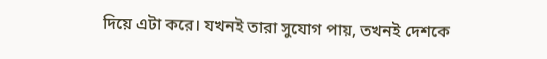দিয়ে এটা করে। যখনই তারা সুযোগ পায়, তখনই দেশকে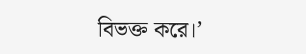বিভক্ত করে।’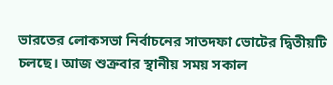ভারতের লোকসভা নির্বাচনের সাতদফা ভোটের দ্বিতীয়টি চলছে। আজ শুক্রবার স্থানীয় সময় সকাল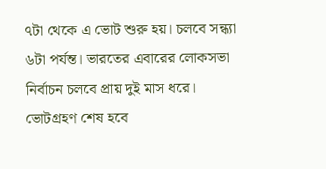৭টা থেকে এ ভোট শুরু হয়। চলবে সন্ধ্যা ৬টা পর্যন্ত। ভারতের এবারের লোকসভা নির্বাচন চলবে প্রায় দুই মাস ধরে। ভোটগ্রহণ শেষ হবে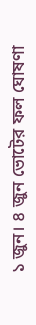১ জুন। ৪ জুন ভোটের ফল ঘোষণা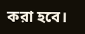করা হবে।